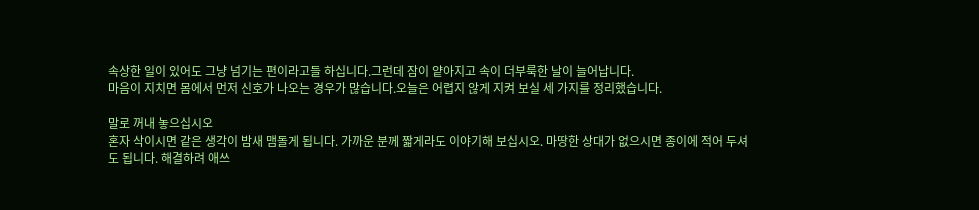속상한 일이 있어도 그냥 넘기는 편이라고들 하십니다.그런데 잠이 얕아지고 속이 더부룩한 날이 늘어납니다.
마음이 지치면 몸에서 먼저 신호가 나오는 경우가 많습니다.오늘은 어렵지 않게 지켜 보실 세 가지를 정리했습니다.

말로 꺼내 놓으십시오
혼자 삭이시면 같은 생각이 밤새 맴돌게 됩니다. 가까운 분께 짧게라도 이야기해 보십시오. 마땅한 상대가 없으시면 종이에 적어 두셔도 됩니다. 해결하려 애쓰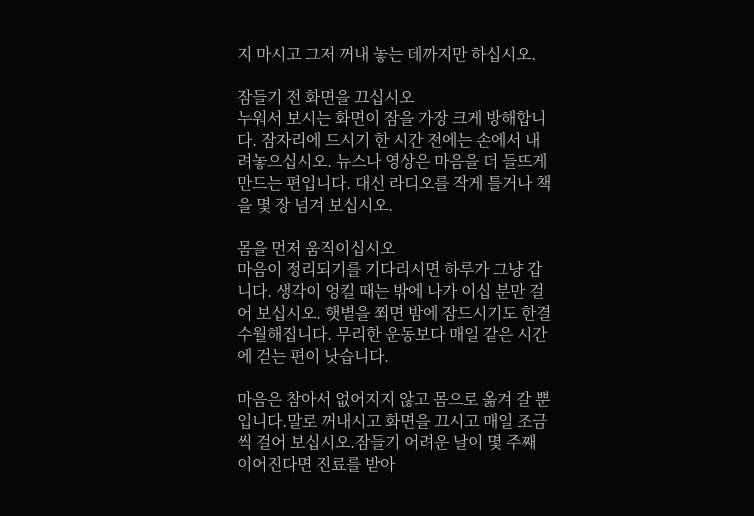지 마시고 그저 꺼내 놓는 데까지만 하십시오.

잠들기 전 화면을 끄십시오
누워서 보시는 화면이 잠을 가장 크게 방해합니다. 잠자리에 드시기 한 시간 전에는 손에서 내려놓으십시오. 뉴스나 영상은 마음을 더 들뜨게 만드는 편입니다. 대신 라디오를 작게 틀거나 책을 몇 장 넘겨 보십시오.

몸을 먼저 움직이십시오
마음이 정리되기를 기다리시면 하루가 그냥 갑니다. 생각이 엉킬 때는 밖에 나가 이십 분만 걸어 보십시오. 햇볕을 쬐면 밤에 잠드시기도 한결 수월해집니다. 무리한 운동보다 매일 같은 시간에 걷는 편이 낫습니다.

마음은 참아서 없어지지 않고 몸으로 옮겨 갈 뿐입니다.말로 꺼내시고 화면을 끄시고 매일 조금씩 걸어 보십시오.잠들기 어려운 날이 몇 주째 이어진다면 진료를 받아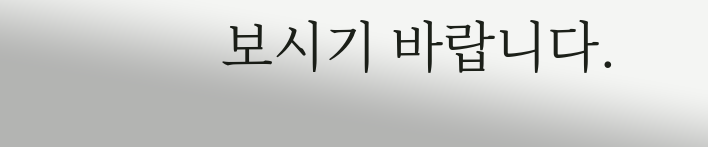보시기 바랍니다.